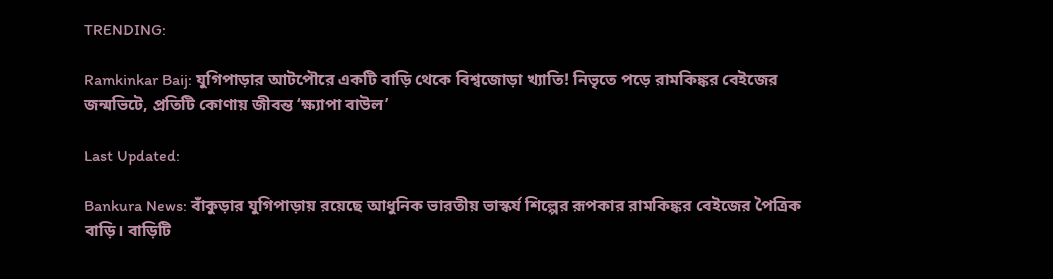TRENDING:

Ramkinkar Baij: যুগিপাড়ার আটপৌরে একটি বাড়ি থেকে বিশ্বজোড়া খ্যাতি! নিভৃতে পড়ে রামকিঙ্কর বেইজের জন্মভিটে, প্রতিটি কোণায় জীবন্ত ‘ক্ষ্যাপা বাউল’

Last Updated:

Bankura News: বাঁকুড়ার যুগিপাড়ায় রয়েছে আধুনিক ভারতীয় ভাস্কর্য শিল্পের রূপকার রামকিঙ্কর বেইজের পৈত্রিক বাড়ি। বাড়িটি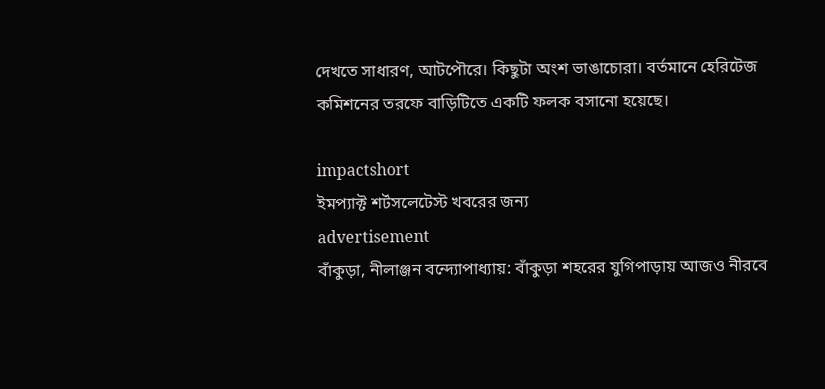দেখতে সাধারণ, আটপৌরে। কিছুটা অংশ ভাঙাচোরা। বর্তমানে হেরিটেজ কমিশনের তরফে বাড়িটিতে একটি ফলক বসানো হয়েছে।

impactshort
ইমপ্যাক্ট শর্টসলেটেস্ট খবরের জন্য
advertisement
বাঁকুড়া, নীলাঞ্জন বন্দ্যোপাধ্যায়: বাঁকুড়া শহরের যুগিপাড়ায় আজও নীরবে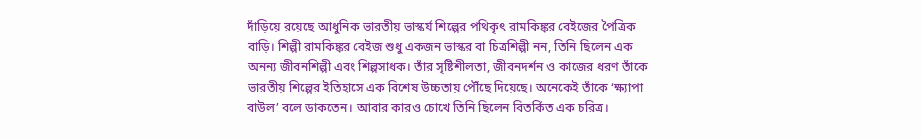দাঁড়িয়ে রয়েছে আধুনিক ভারতীয় ভাস্কর্য শিল্পের পথিকৃৎ রামকিঙ্কর বেইজের পৈত্রিক বাড়ি। শিল্পী রামকিঙ্কর বেইজ শুধু একজন ভাস্কর বা চিত্রশিল্পী নন, তিনি ছিলেন এক অনন্য জীবনশিল্পী এবং শিল্পসাধক। তাঁর সৃষ্টিশীলতা, জীবনদর্শন ও কাজের ধরণ তাঁকে ভারতীয় শিল্পের ইতিহাসে এক বিশেষ উচ্চতায় পৌঁছে দিয়েছে। অনেকেই তাঁকে ‘ক্ষ্যাপা বাউল’ বলে ডাকতেন। আবার কারও চোখে তিনি ছিলেন বিতর্কিত এক চরিত্র।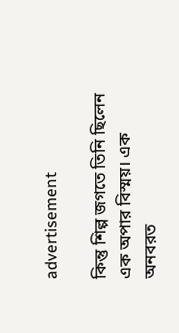advertisement

কিন্তু শিল্প জগতে তিনি ছিলেন এক অপার বিস্ময়। এক অনবরত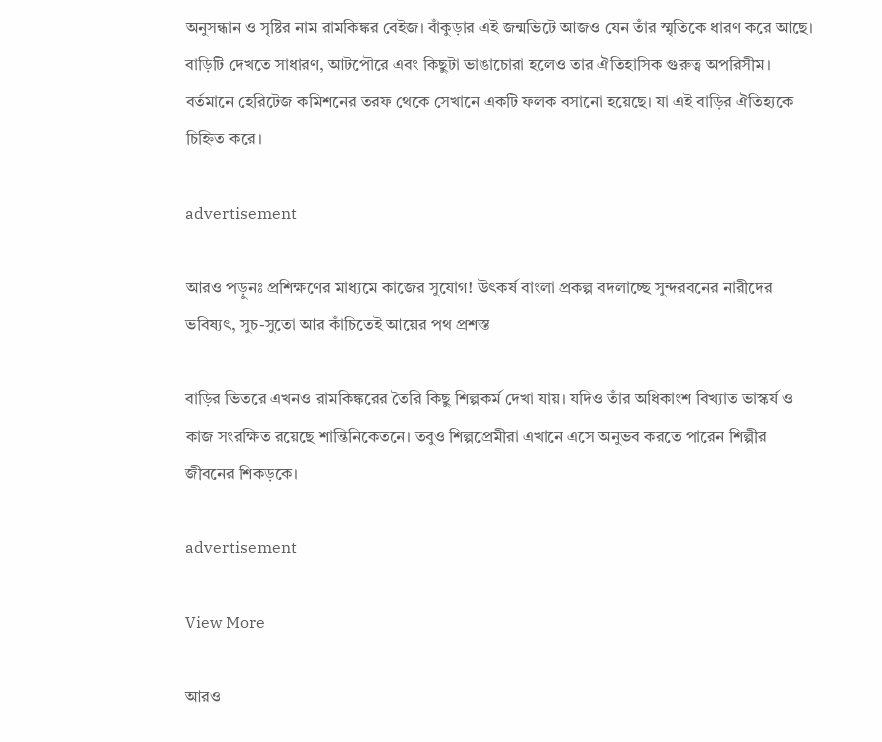অনুসন্ধান ও সৃষ্টির নাম রামকিঙ্কর বেইজ। বাঁকুড়ার এই জন্মভিটে আজও যেন তাঁর স্মৃতিকে ধারণ করে আছে। বাড়িটি দেখতে সাধারণ, আটপৌরে এবং কিছুটা ভাঙাচোরা হলেও তার ঐতিহাসিক গুরুত্ব অপরিসীম। বর্তমানে হেরিটেজ কমিশনের তরফ থেকে সেখানে একটি ফলক বসানো হয়েছে। যা এই বাড়ির ঐতিহ্যকে চিহ্নিত করে।

advertisement

আরও পড়ুনঃ প্রশিক্ষণের মাধ্যমে কাজের সুযোগ! উৎকর্ষ বাংলা প্রকল্প বদলাচ্ছে সুন্দরবনের নারীদের ভবিষ্যৎ, সুচ-সুতো আর কাঁচিতেই আয়ের পথ প্রশস্ত

বাড়ির ভিতরে এখনও রামকিঙ্করের তৈরি কিছু শিল্পকর্ম দেখা যায়। যদিও তাঁর অধিকাংশ বিখ্যাত ভাস্কর্য ও কাজ সংরক্ষিত রয়েছে শান্তিনিকেতনে। তবুও শিল্পপ্রেমীরা এখানে এসে অনুভব করতে পারেন শিল্পীর জীবনের শিকড়কে।

advertisement

View More

আরও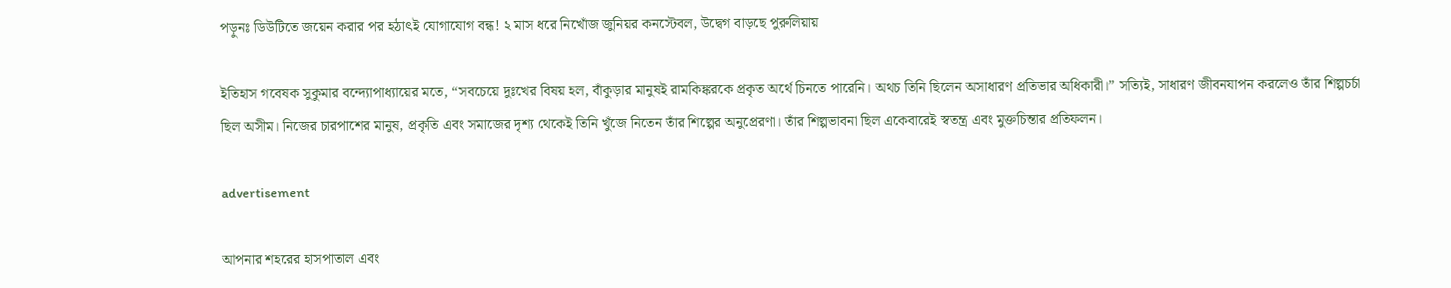পড়ুনঃ ডিউটিতে জয়েন করার পর হঠাৎই যোগাযোগ বন্ধ! ২ মাস ধরে নিখোঁজ জুনিয়র কনস্টেবল, উদ্বেগ বাড়ছে পুরুলিয়ায়

ইতিহাস গবেষক সুকুমার বন্দ্যোপাধ্যায়ের মতে, “সবচেয়ে দুঃখের বিষয় হল, বাঁকুড়ার মানুষই রামকিঙ্করকে প্রকৃত অর্থে চিনতে পারেনি। অথচ তিনি ছিলেন অসাধারণ প্রতিভার অধিকারী।” সত্যিই, সাধারণ জীবনযাপন করলেও তাঁর শিল্পচর্চা ছিল অসীম। নিজের চারপাশের মানুষ, প্রকৃতি এবং সমাজের দৃশ্য থেকেই তিনি খুঁজে নিতেন তাঁর শিল্পের অনুপ্রেরণা। তাঁর শিল্পভাবনা ছিল একেবারেই স্বতন্ত্র এবং মুক্তচিন্তার প্রতিফলন।

advertisement

আপনার শহরের হাসপাতাল এবং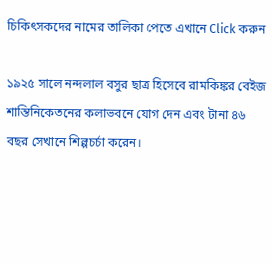চিকিৎসকদের নামের তালিকা পেতে এখানে Click করুন

১৯২৫ সালে নন্দলাল বসুর ছাত্র হিসেবে রামকিঙ্কর বেইজ শান্তিনিকেতনের কলাভবনে যোগ দেন এবং টানা ৪৬ বছর সেখানে শিল্পচর্চা করেন।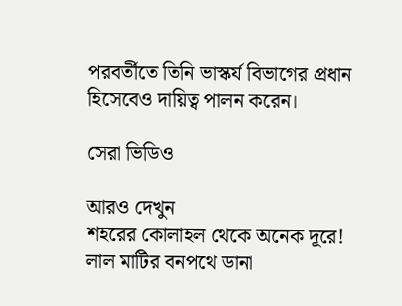পরবর্তীতে তিনি ভাস্কর্য বিভাগের প্রধান হিসেবেও দায়িত্ব পালন করেন।

সেরা ভিডিও

আরও দেখুন
শহরের কোলাহল থেকে অনেক দূরে! লাল মাটির বনপথে ডানা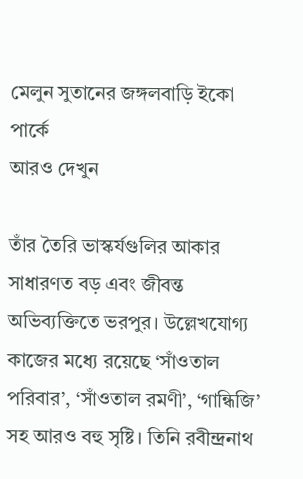মেলুন সুতানের জঙ্গলবাড়ি ইকো পার্কে
আরও দেখুন

তাঁর তৈরি ভাস্কর্যগুলির আকার সাধারণত বড় এবং জীবন্ত অভিব্যক্তিতে ভরপুর। উল্লেখযোগ্য কাজের মধ্যে রয়েছে ‘সাঁওতাল পরিবার’, ‘সাঁওতাল রমণী’, ‘গান্ধিজি’ সহ আরও বহু সৃষ্টি। তিনি রবীন্দ্রনাথ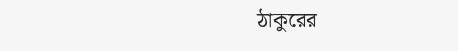ঠাকুরের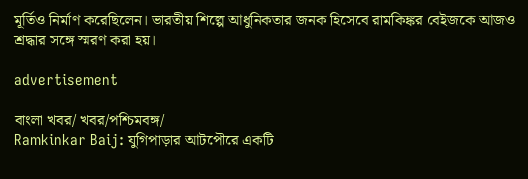মূর্তিও নির্মাণ করেছিলেন। ভারতীয় শিল্পে আধুনিকতার জনক হিসেবে রামকিঙ্কর বেইজকে আজও শ্রদ্ধার সঙ্গে স্মরণ করা হয়।

advertisement

বাংলা খবর/ খবর/পশ্চিমবঙ্গ/
Ramkinkar Baij: যুগিপাড়ার আটপৌরে একটি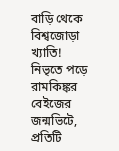বাড়ি থেকে বিশ্বজোড়া খ্যাতি! নিভৃতে পড়ে রামকিঙ্কর বেইজের জন্মভিটে, প্রতিটি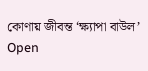কোণায় জীবন্ত ‘ক্ষ্যাপা বাউল’
Open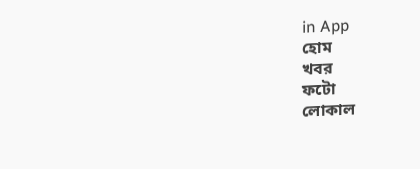in App
হোম
খবর
ফটো
লোকাল